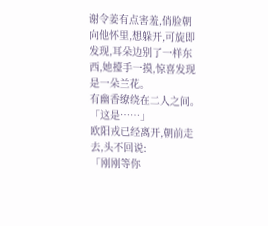谢令姜有点害羞,俏脸朝向他怀里,想躲开,可旋即发现,耳朵边别了一样东西,她擡手一摸,惊喜发现是一朵兰花。
有幽香缭绕在二人之间。
「这是……」
欧阳戎已经离开,朝前走去,头不回说:
「刚刚等你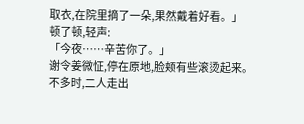取衣,在院里摘了一朵,果然戴着好看。」
顿了顿,轻声:
「今夜……辛苦你了。」
谢令姜微怔,停在原地,脸颊有些滚烫起来。
不多时,二人走出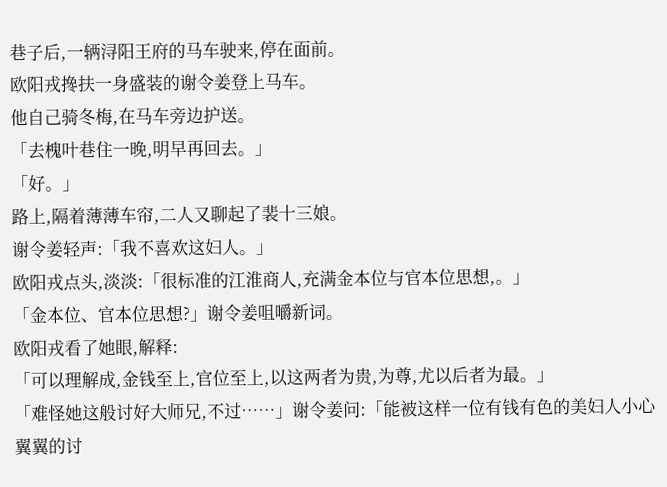巷子后,一辆浔阳王府的马车驶来,停在面前。
欧阳戎搀扶一身盛装的谢令姜登上马车。
他自己骑冬梅,在马车旁边护送。
「去槐叶巷住一晚,明早再回去。」
「好。」
路上,隔着薄薄车帘,二人又聊起了裴十三娘。
谢令姜轻声:「我不喜欢这妇人。」
欧阳戎点头,淡淡:「很标准的江淮商人,充满金本位与官本位思想,。」
「金本位、官本位思想?」谢令姜咀嚼新词。
欧阳戎看了她眼,解释:
「可以理解成,金钱至上,官位至上,以这两者为贵,为尊,尤以后者为最。」
「难怪她这般讨好大师兄,不过……」谢令姜问:「能被这样一位有钱有色的美妇人小心翼翼的讨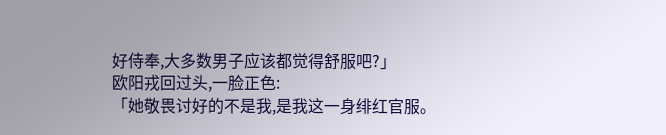好侍奉,大多数男子应该都觉得舒服吧?」
欧阳戎回过头,一脸正色:
「她敬畏讨好的不是我,是我这一身绯红官服。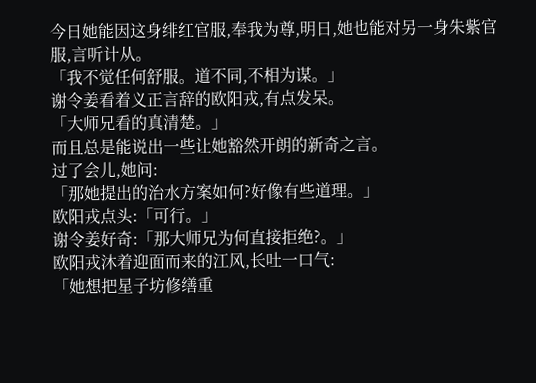今日她能因这身绯红官服,奉我为尊,明日,她也能对另一身朱紫官服,言听计从。
「我不觉任何舒服。道不同,不相为谋。」
谢令姜看着义正言辞的欧阳戎,有点发呆。
「大师兄看的真清楚。」
而且总是能说出一些让她豁然开朗的新奇之言。
过了会儿,她问:
「那她提出的治水方案如何?好像有些道理。」
欧阳戎点头:「可行。」
谢令姜好奇:「那大师兄为何直接拒绝?。」
欧阳戎沐着迎面而来的江风,长吐一口气:
「她想把星子坊修缮重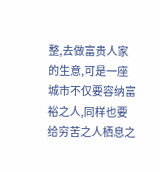整,去做富贵人家的生意,可是一座城市不仅要容纳富裕之人,同样也要给穷苦之人栖息之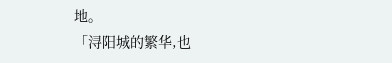地。
「浔阳城的繁华,也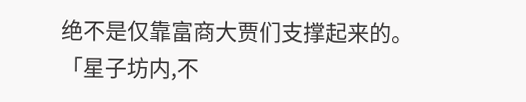绝不是仅靠富商大贾们支撑起来的。
「星子坊内,不